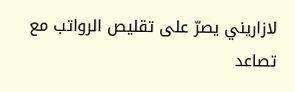لازاريني يصرّ على تقليص الرواتب مع تصاعد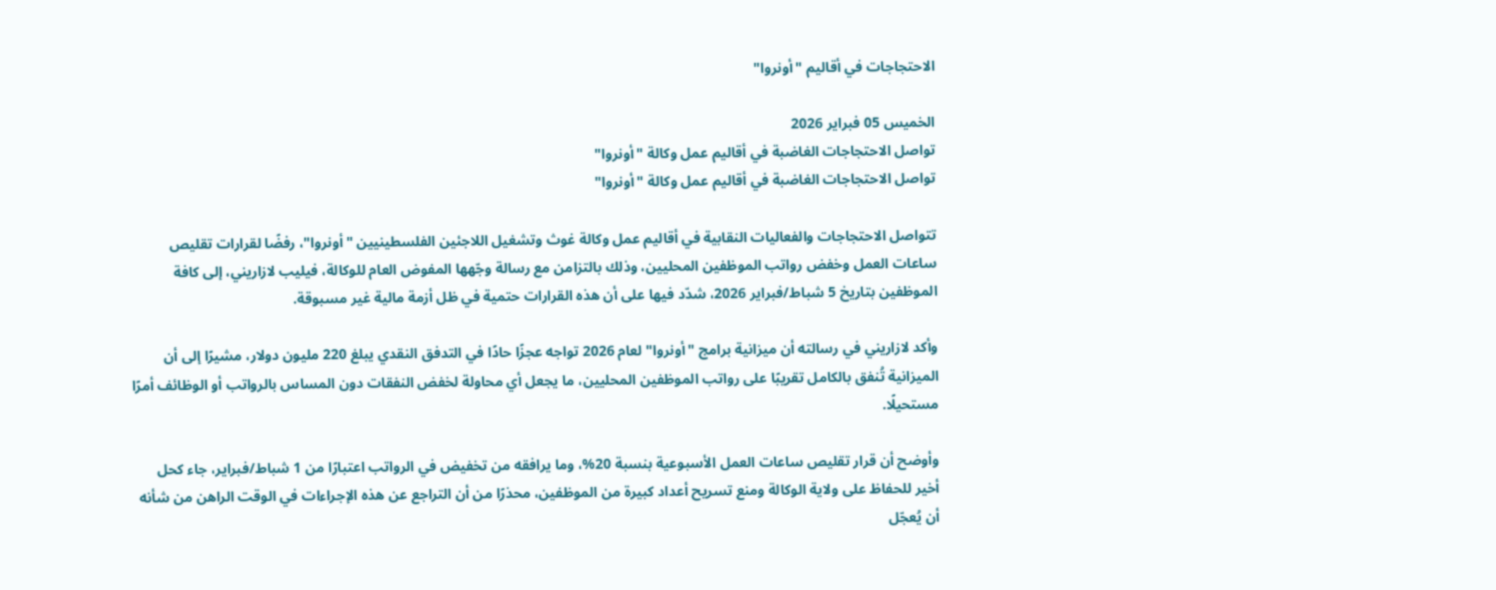الاحتجاجات في أقاليم "أونروا"

الخميس 05 فبراير 2026
تواصل الاحتجاجات الغاضبة في أقاليم عمل وكالة "أونروا"
تواصل الاحتجاجات الغاضبة في أقاليم عمل وكالة "أونروا"

تتواصل الاحتجاجات والفعاليات النقابية في أقاليم عمل وكالة غوث وتشغيل اللاجئين الفلسطينيين "أونروا"، رفضًا لقرارات تقليص ساعات العمل وخفض رواتب الموظفين المحليين، وذلك بالتزامن مع رسالة وجّهها المفوض العام للوكالة، فيليب لازاريني، إلى كافة الموظفين بتاريخ 5 شباط/فبراير 2026، شدّد فيها على أن هذه القرارات حتمية في ظل أزمة مالية غير مسبوقة.

وأكد لازاريني في رسالته أن ميزانية برامج "أونروا" لعام 2026 تواجه عجزًا حادًا في التدفق النقدي يبلغ 220 مليون دولار، مشيرًا إلى أن الميزانية تُنفق بالكامل تقريبًا على رواتب الموظفين المحليين، ما يجعل أي محاولة لخفض النفقات دون المساس بالرواتب أو الوظائف أمرًا مستحيلًا.

وأوضح أن قرار تقليص ساعات العمل الأسبوعية بنسبة 20%، وما يرافقه من تخفيض في الرواتب اعتبارًا من 1 شباط/فبراير، جاء كحل أخير للحفاظ على ولاية الوكالة ومنع تسريح أعداد كبيرة من الموظفين، محذرًا من أن التراجع عن هذه الإجراءات في الوقت الراهن من شأنه أن يُعجّل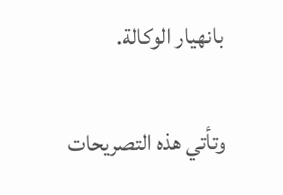بانهيار الوكالة.

وتأتي هذه التصريحات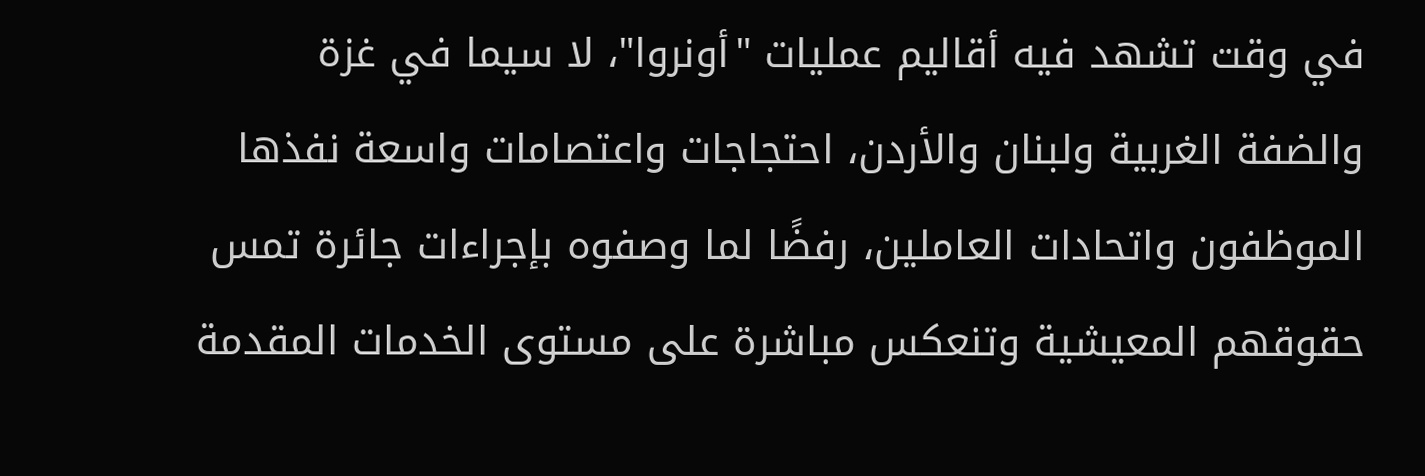في وقت تشهد فيه أقاليم عمليات "أونروا"، لا سيما في غزة والضفة الغربية ولبنان والأردن، احتجاجات واعتصامات واسعة نفذها الموظفون واتحادات العاملين، رفضًا لما وصفوه بإجراءات جائرة تمس حقوقهم المعيشية وتنعكس مباشرة على مستوى الخدمات المقدمة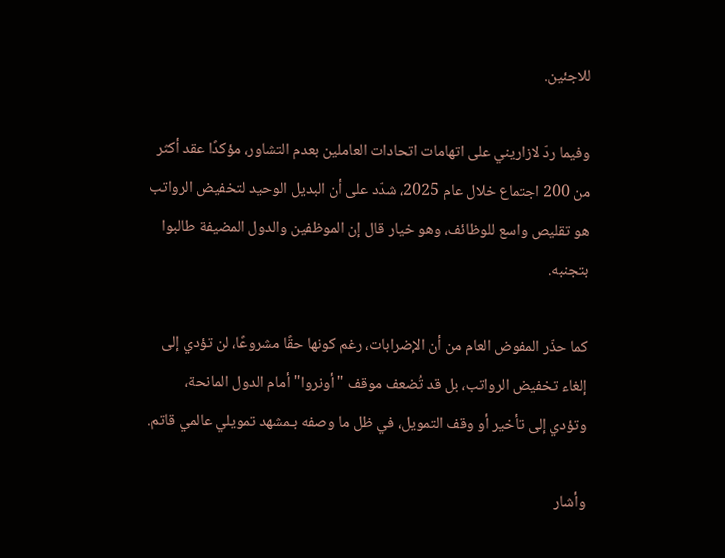للاجئين.

وفيما ردّ لازاريني على اتهامات اتحادات العاملين بعدم التشاور، مؤكدًا عقد أكثر من 200 اجتماع خلال عام 2025، شدّد على أن البديل الوحيد لتخفيض الرواتب هو تقليص واسع للوظائف، وهو خيار قال إن الموظفين والدول المضيفة طالبوا بتجنبه.

كما حذّر المفوض العام من أن الإضرابات، رغم كونها حقًا مشروعًا، لن تؤدي إلى إلغاء تخفيض الرواتب، بل قد تُضعف موقف "أونروا" أمام الدول المانحة، وتؤدي إلى تأخير أو وقف التمويل، في ظل ما وصفه بـمشهد تمويلي عالمي قاتم.

وأشار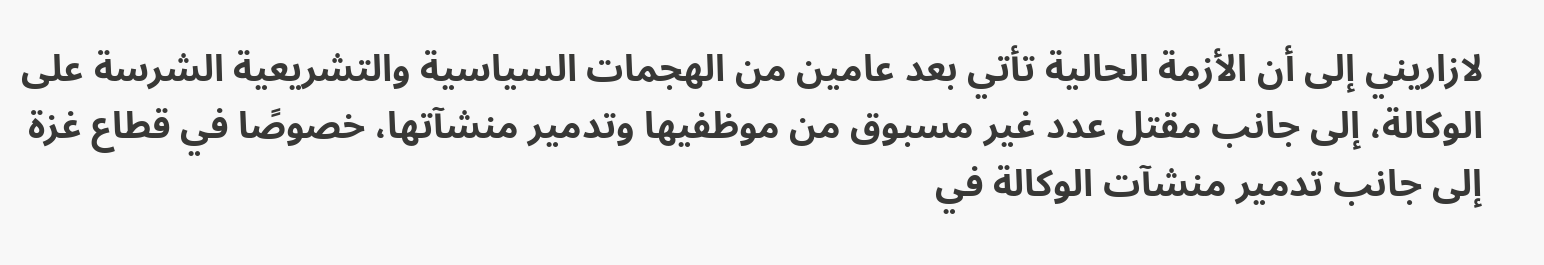لازاريني إلى أن الأزمة الحالية تأتي بعد عامين من الهجمات السياسية والتشريعية الشرسة على الوكالة، إلى جانب مقتل عدد غير مسبوق من موظفيها وتدمير منشآتها، خصوصًا في قطاع غزة إلى جانب تدمير منشآت الوكالة في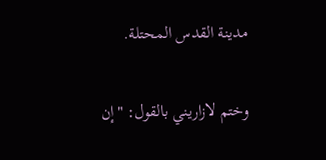مدينة القدس المحتلة.

وختم لازاريني بالقول: "إن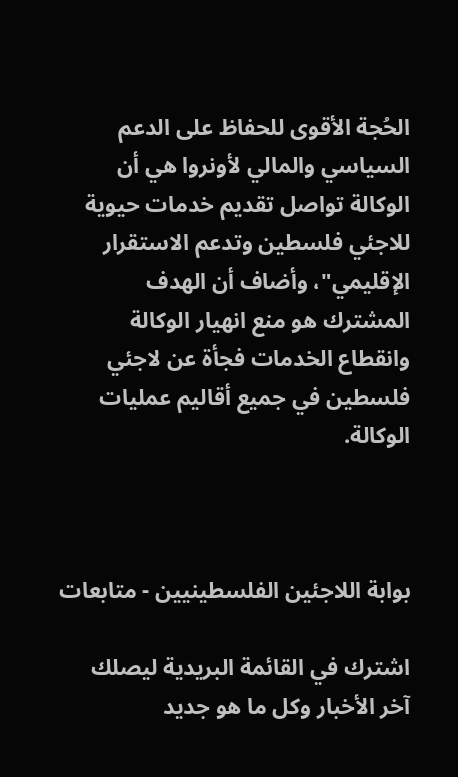الحُجة الأقوى للحفاظ على الدعم السياسي والمالي لأونروا هي أن الوكالة تواصل تقديم خدمات حيوية للاجئي فلسطين وتدعم الاستقرار الإقليمي"، وأضاف أن الهدف المشترك هو منع انهيار الوكالة وانقطاع الخدمات فجأة عن لاجئي فلسطين في جميع أقاليم عمليات الوكالة.



بوابة اللاجئين الفلسطينيين - متابعات

اشترك في القائمة البريدية ليصلك آخر الأخبار وكل ما هو جديد